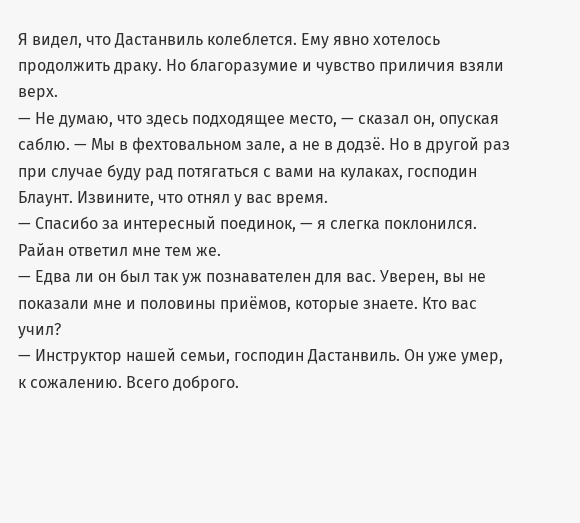Я видел, что Дастанвиль колеблется. Ему явно хотелось продолжить драку. Но благоразумие и чувство приличия взяли верх.
— Не думаю, что здесь подходящее место, — сказал он, опуская саблю. — Мы в фехтовальном зале, а не в додзё. Но в другой раз при случае буду рад потягаться с вами на кулаках, господин Блаунт. Извините, что отнял у вас время.
— Спасибо за интересный поединок, — я слегка поклонился.
Райан ответил мне тем же.
— Едва ли он был так уж познавателен для вас. Уверен, вы не показали мне и половины приёмов, которые знаете. Кто вас учил?
— Инструктор нашей семьи, господин Дастанвиль. Он уже умер, к сожалению. Всего доброго.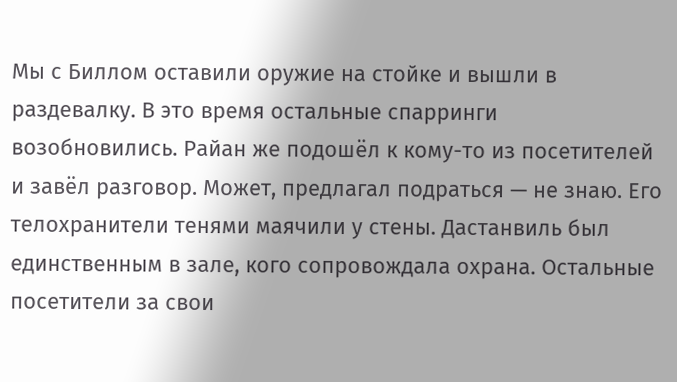Мы с Биллом оставили оружие на стойке и вышли в раздевалку. В это время остальные спарринги возобновились. Райан же подошёл к кому-то из посетителей и завёл разговор. Может, предлагал подраться — не знаю. Его телохранители тенями маячили у стены. Дастанвиль был единственным в зале, кого сопровождала охрана. Остальные посетители за свои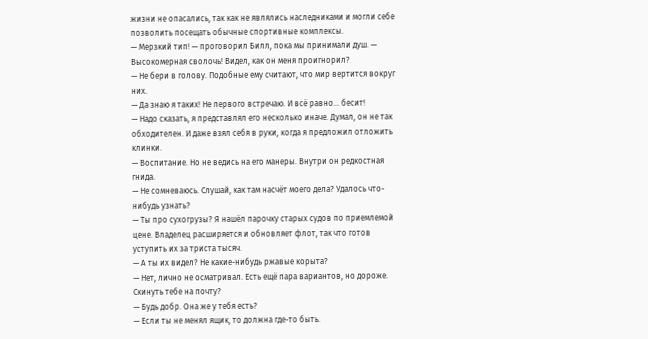жизни не опасались, так как не являлись наследниками и могли себе позволить посещать обычные спортивные комплексы.
— Мерзкий тип! — проговорил Билл, пока мы принимали душ. — Высокомерная сволочь! Видел, как он меня проигнорил?
— Не бери в голову. Подобные ему считают, что мир вертится вокруг них.
— Да знаю я таких! Не первого встречаю. И всё равно… бесит!
— Надо сказать, я представлял его несколько иначе. Думал, он не так обходителен. И даже взял себя в руки, когда я предложил отложить клинки.
— Воспитание. Но не ведись на его манеры. Внутри он редкостная гнида.
— Не сомневаюсь. Слушай, как там насчёт моего дела? Удалось что-нибудь узнать?
— Ты про сухогрузы? Я нашёл парочку старых судов по приемлемой цене. Владелец расширяется и обновляет флот, так что готов уступить их за триста тысяч.
— А ты их видел? Не какие-нибудь ржавые корыта?
— Нет, лично не осматривал. Есть ещё пара вариантов, но дороже. Скинуть тебе на почту?
— Будь добр. Она же у тебя есть?
— Если ты не менял ящик, то должна где-то быть.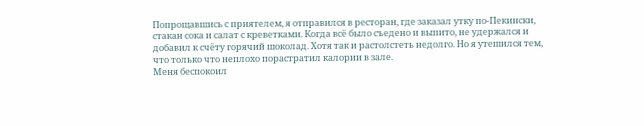Попрощавшись с приятелем, я отправился в ресторан, где заказал утку по-Пекински, стакан сока и салат с креветками. Когда всё было съедено и выпито, не удержался и добавил к счёту горячий шоколад. Хотя так и растолстеть недолго. Но я утешился тем, что только что неплохо порастратил калории в зале.
Меня беспокоил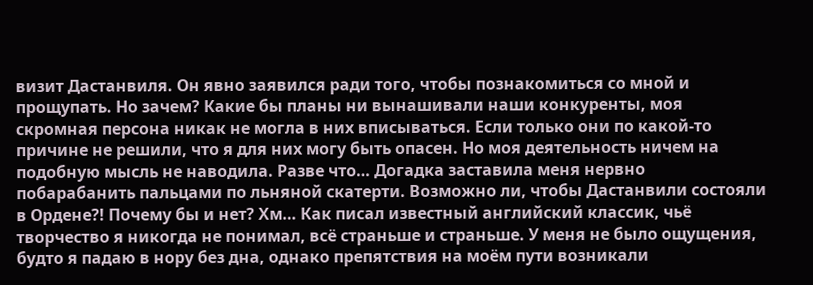визит Дастанвиля. Он явно заявился ради того, чтобы познакомиться со мной и прощупать. Но зачем? Какие бы планы ни вынашивали наши конкуренты, моя скромная персона никак не могла в них вписываться. Если только они по какой-то причине не решили, что я для них могу быть опасен. Но моя деятельность ничем на подобную мысль не наводила. Разве что… Догадка заставила меня нервно побарабанить пальцами по льняной скатерти. Возможно ли, чтобы Дастанвили состояли в Ордене?! Почему бы и нет? Хм… Как писал известный английский классик, чьё творчество я никогда не понимал, всё страньше и страньше. У меня не было ощущения, будто я падаю в нору без дна, однако препятствия на моём пути возникали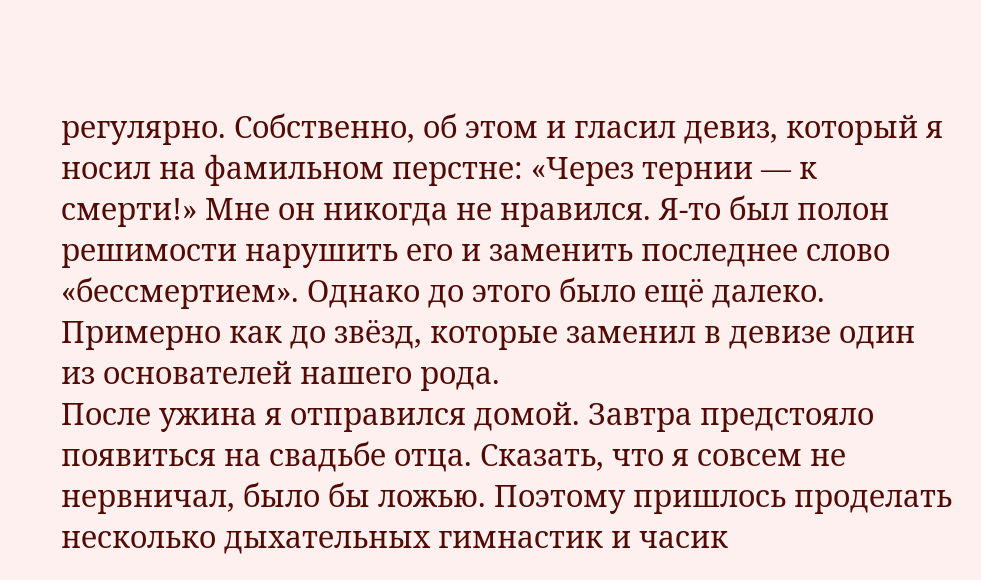регулярно. Собственно, об этом и гласил девиз, который я носил на фамильном перстне: «Через тернии — к смерти!» Мне он никогда не нравился. Я-то был полон решимости нарушить его и заменить последнее слово «бессмертием». Однако до этого было ещё далеко. Примерно как до звёзд, которые заменил в девизе один из основателей нашего рода.
После ужина я отправился домой. Завтра предстояло появиться на свадьбе отца. Сказать, что я совсем не нервничал, было бы ложью. Поэтому пришлось проделать несколько дыхательных гимнастик и часик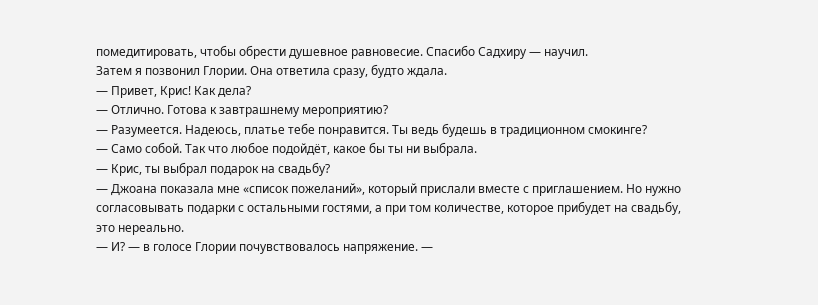помедитировать, чтобы обрести душевное равновесие. Спасибо Садхиру — научил.
Затем я позвонил Глории. Она ответила сразу, будто ждала.
— Привет, Крис! Как дела?
— Отлично. Готова к завтрашнему мероприятию?
— Разумеется. Надеюсь, платье тебе понравится. Ты ведь будешь в традиционном смокинге?
— Само собой. Так что любое подойдёт, какое бы ты ни выбрала.
— Крис, ты выбрал подарок на свадьбу?
— Джоана показала мне «список пожеланий», который прислали вместе с приглашением. Но нужно согласовывать подарки с остальными гостями, а при том количестве, которое прибудет на свадьбу, это нереально.
— И? — в голосе Глории почувствовалось напряжение. —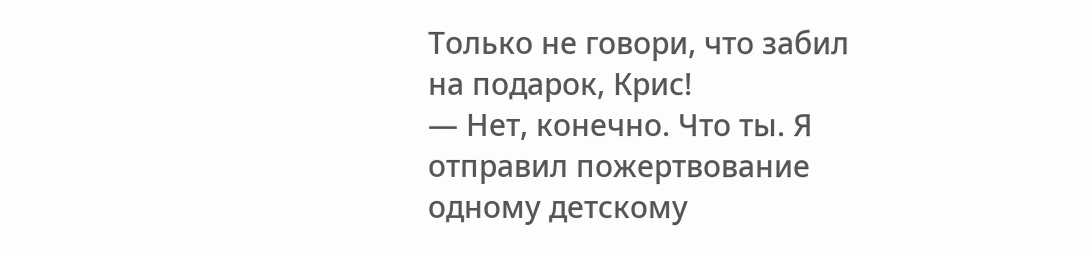Только не говори, что забил на подарок, Крис!
— Нет, конечно. Что ты. Я отправил пожертвование одному детскому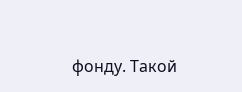фонду. Такой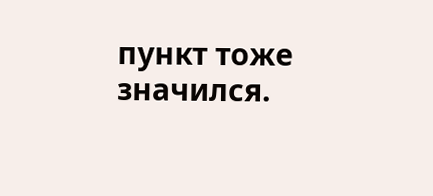пункт тоже значился.